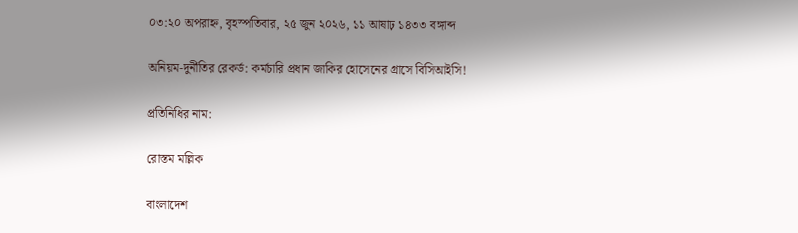০৩:২০ অপরাহ্ন, বৃহস্পতিবার, ২৫ জুন ২০২৬, ১১ আষাঢ় ১৪৩৩ বঙ্গাব্দ

অনিয়ম-দুর্নীতির রেকর্ড: কর্মচারি প্রধান জাকির হোসেনের গ্রাসে বিসিআইসি!

প্রতিনিধির নাম:

রোস্তম মল্লিক

বাংলাদেশ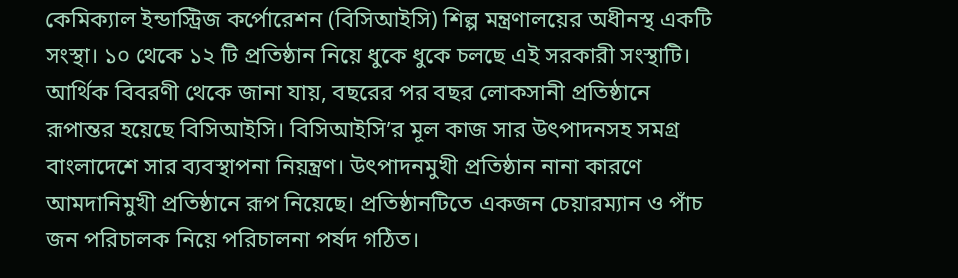কেমিক্যাল ইন্ডাস্ট্রিজ কর্পোরেশন (বিসিআইসি) শিল্প মন্ত্রণালয়ের অধীনস্থ একটি সংস্থা। ১০ থেকে ১২ টি প্রতিষ্ঠান নিয়ে ধুকে ধুকে চলছে এই সরকারী সংস্থাটি। আর্থিক বিবরণী থেকে জানা যায়, বছরের পর বছর লোকসানী প্রতিষ্ঠানে রূপান্তর হয়েছে বিসিআইসি। বিসিআইসি’র মূল কাজ সার উৎপাদনসহ সমগ্র বাংলাদেশে সার ব্যবস্থাপনা নিয়ন্ত্রণ। উৎপাদনমুখী প্রতিষ্ঠান নানা কারণে আমদানিমুখী প্রতিষ্ঠানে রূপ নিয়েছে। প্রতিষ্ঠানটিতে একজন চেয়ারম্যান ও পাঁচ জন পরিচালক নিয়ে পরিচালনা পর্ষদ গঠিত।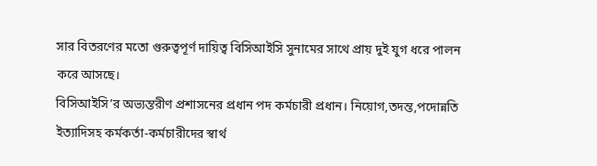সার বিতরণের মতো গুরুত্বপূর্ণ দায়িত্ব বিসিআইসি সুনামের সাথে প্রায় দুই যুগ ধরে পালন করে আসছে।
বিসিআইসি’র অভ্যন্তরীণ প্রশাসনের প্রধান পদ কর্মচারী প্রধান। নিয়োগ,তদন্ত,পদোন্নতি ইত্যাদিসহ কর্মকর্তা-কর্মচারীদের স্বার্থ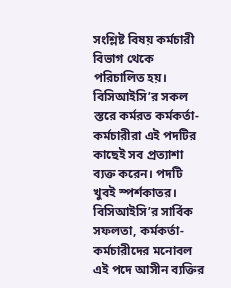সংশ্লিষ্ট বিষয় কর্মচারী বিভাগ থেকে পরিচালিত হয়। বিসিআইসি’র সকল স্তরে কর্মরত কর্মকর্তা-কর্মচারীরা এই পদটির কাছেই সব প্রত্যাশা ব্যক্ত করেন। পদটি খুবই স্পর্শকাতর। বিসিআইসি’র সার্বিক সফলতা, কর্মকর্তা-কর্মচারীদের মনোবল এই পদে আসীন ব্যক্তির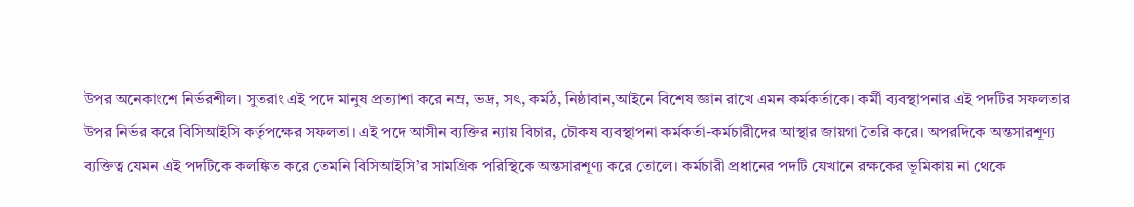উপর অনেকাংশে নির্ভরশীল। সুতরাং এই পদে মানুষ প্রত্যাশা করে নম্র, ভদ্র, সৎ, কর্মঠ, নিষ্ঠাবান,আইনে বিশেষ জ্ঞান রাখে এমন কর্মকর্তাকে। কর্মী ব্যবস্থাপনার এই পদটির সফলতার উপর নির্ভর করে বিসিআইসি কর্তৃপক্ষের সফলতা। এই পদে আসীন ব্যক্তির ন্যায় বিচার, চৌকষ ব্যবস্থাপনা কর্মকর্তা-কর্মচারীদের আস্থার জায়গা তৈরি করে। অপরদিকে অন্তসারশূণ্য ব্যক্তিত্ব যেমন এই পদটিকে কলঙ্কিত করে তেমনি বিসিআইসি’র সামগ্রিক পরিস্থিকে অন্তসারশূণ্য করে তোলে। কর্মচারী প্রধানের পদটি যেখানে রক্ষকের ভূমিকায় না থেকে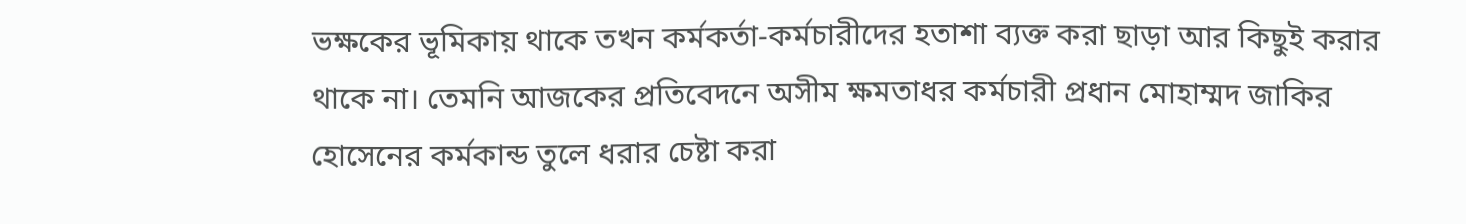ভক্ষকের ভূমিকায় থাকে তখন কর্মকর্তা-কর্মচারীদের হতাশা ব্যক্ত করা ছাড়া আর কিছুই করার থাকে না। তেমনি আজকের প্রতিবেদনে অসীম ক্ষমতাধর কর্মচারী প্রধান মোহাম্মদ জাকির হোসেনের কর্মকান্ড তুলে ধরার চেষ্টা করা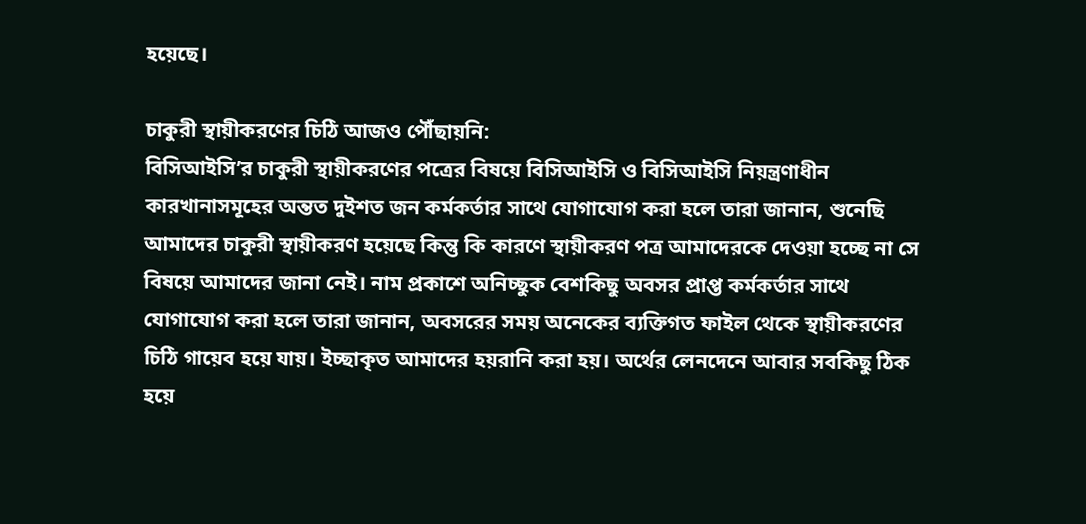হয়েছে।

চাকুরী স্থায়ীকরণের চিঠি আজও পৌঁছায়নি:
বিসিআইসি’র চাকুরী স্থায়ীকরণের পত্রের বিষয়ে বিসিআইসি ও বিসিআইসি নিয়ন্ত্রণাধীন কারখানাসমূহের অন্তত দুইশত জন কর্মকর্তার সাথে যোগাযোগ করা হলে তারা জানান, শুনেছি আমাদের চাকুরী স্থায়ীকরণ হয়েছে কিন্তু কি কারণে স্থায়ীকরণ পত্র আমাদেরকে দেওয়া হচ্ছে না সে বিষয়ে আমাদের জানা নেই। নাম প্রকাশে অনিচ্ছুক বেশকিছু অবসর প্রাপ্ত কর্মকর্তার সাথে যোগাযোগ করা হলে তারা জানান, অবসরের সময় অনেকের ব্যক্তিগত ফাইল থেকে স্থায়ীকরণের চিঠি গায়েব হয়ে যায়। ইচ্ছাকৃত আমাদের হয়রানি করা হয়। অর্থের লেনদেনে আবার সবকিছু ঠিক হয়ে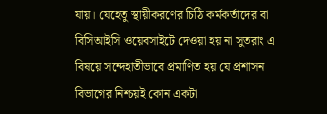যায়। যেহেতু স্থায়ীকরণের চিঠি কর্মকর্তাদের বা বিসিআইসি ওয়েবসাইটে দেওয়া হয় না সুতরাং এ বিষয়ে সন্দেহাতীভাবে প্রমাণিত হয় যে প্রশাসন বিভাগের নিশ্চয়ই কোন একটা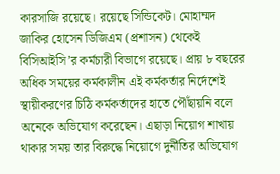কারসাজি রয়েছে। রয়েছে সিন্ডিকেট। মোহাম্মদ জাকির হোসেন ডিজিএম (প্রশাসন) থেকেই বিসিআইসি’র কর্মচারী বিভাগে রয়েছে। প্রায় ৮ বছরের অধিক সময়ের কর্মকালীন এই কর্মকর্তার নির্দেশেই স্থায়ীকরণের চিঠি কর্মকর্তাদের হাতে পৌঁছায়নি বলে অনেকে অভিযোগ করেছেন। এছাড়া নিয়োগ শাখায় থাকার সময় তার বিরুদ্ধে নিয়োগে দুর্নীতির অভিযোগ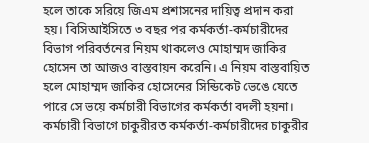হলে তাকে সরিয়ে জিএম প্রশাসনের দায়িত্ব প্রদান করা হয়। বিসিআইসিতে ৩ বছর পর কর্মকর্তা-কর্মচারীদের বিভাগ পরিবর্তনের নিয়ম থাকলেও মোহাম্মদ জাকির হোসেন তা আজও বাস্তবায়ন করেনি। এ নিয়ম বাস্তবায়িত হলে মোহাম্মদ জাকির হোসেনের সিন্ডিকেট ভেঙে যেতে পারে সে ভয়ে কর্মচারী বিভাগের কর্মকর্তা বদলী হয়না। কর্মচারী বিভাগে চাকুরীরত কর্মকর্তা-কর্মচারীদের চাকুরীর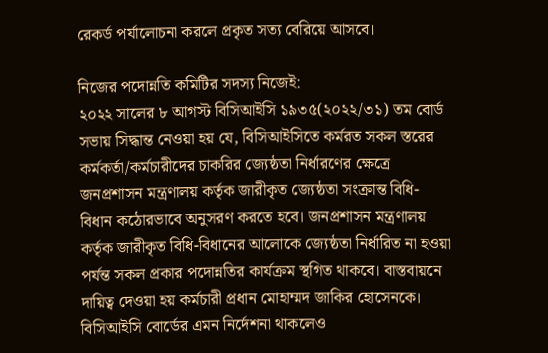রেকর্ড পর্যালোচনা করলে প্রকৃত সত্য বেরিয়ে আসবে।

নিজের পদোন্নতি কমিটির সদস্য নিজেই:
২০২২ সালের ৮ আগস্ট বিসিআইসি ১৯৩৫(২০২২/৩১) তম বোর্ড সভায় সিদ্ধান্ত নেওয়া হয় যে, বিসিআইসিতে কর্মরত সকল স্তরের কর্মকর্তা/কর্মচারীদের চাকরির জ্যেষ্ঠতা নির্ধারণের ক্ষেত্রে জনপ্রশাসন মন্ত্রণালয় কর্তৃক জারীকৃত জ্যেষ্ঠতা সংক্রান্ত বিধি-বিধান কঠোরভাবে অনুসরণ করতে হবে। জনপ্রশাসন মন্ত্রণালয় কর্তৃক জারীকৃত বিধি-বিধানের আলোকে জ্যেষ্ঠতা নির্ধারিত না হওয়া পর্যন্ত সকল প্রকার পদোন্নতির কার্যক্রম স্থগিত থাকবে। বাস্তবায়নে দায়িত্ব দেওয়া হয় কর্মচারী প্রধান মোহাম্মদ জাকির হোসেনকে। বিসিআইসি বোর্ডের এমন নির্দেশনা থাকলেও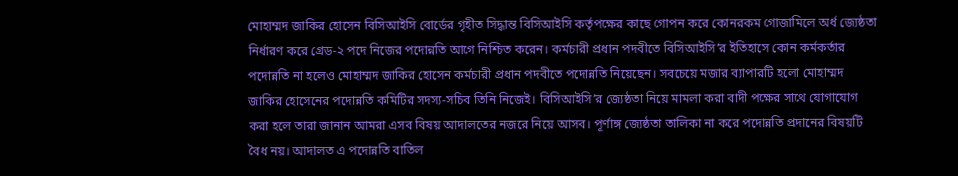মোহাম্মদ জাকির হোসেন বিসিআইসি বোর্ডের গৃহীত সিদ্ধান্ত বিসিআইসি কর্তৃপক্ষের কাছে গোপন করে কোনরকম গোজামিলে অর্ধ জ্যেষ্ঠতা নির্ধারণ করে গ্রেড-২ পদে নিজের পদোন্নতি আগে নিশ্চিত করেন। কর্মচারী প্রধান পদবীতে বিসিআইসি’র ইতিহাসে কোন কর্মকর্তার পদোন্নতি না হলেও মোহাম্মদ জাকির হোসেন কর্মচারী প্রধান পদবীতে পদোন্নতি নিয়েছেন। সবচেয়ে মজার ব্যাপারটি হলো মোহাম্মদ জাকির হোসেনের পদোন্নতি কমিটির সদস্য-সচিব তিনি নিজেই। বিসিআইসি’র জ্যেষ্ঠতা নিয়ে মামলা করা বাদী পক্ষের সাথে যোগাযোগ করা হলে তারা জানান আমরা এসব বিষয় আদালতের নজরে নিয়ে আসব। পূর্ণাঙ্গ জ্যেষ্ঠতা তালিকা না করে পদোন্নতি প্রদানের বিষয়টি বৈধ নয়। আদালত এ পদোন্নতি বাতিল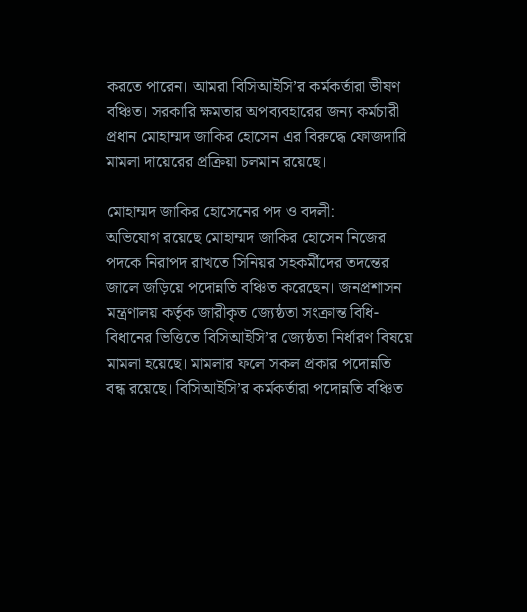করতে পারেন। আমরা বিসিআইসি’র কর্মকর্তারা ভীষণ বঞ্চিত। সরকারি ক্ষমতার অপব্যবহারের জন্য কর্মচারী প্রধান মোহাম্মদ জাকির হোসেন এর বিরুদ্ধে ফোজদারি মামলা দায়েরের প্রক্রিয়া চলমান রয়েছে।

মোহাম্মদ জাকির হোসেনের পদ ও বদলী:
অভিযোগ রয়েছে মোহাম্মদ জাকির হোসেন নিজের পদকে নিরাপদ রাখতে সিনিয়র সহকর্মীদের তদন্তের জালে জড়িয়ে পদোন্নতি বঞ্চিত করেছেন। জনপ্রশাসন মন্ত্রণালয় কর্তৃক জারীকৃত জ্যেষ্ঠতা সংক্রান্ত বিধি-বিধানের ভিত্তিতে বিসিআইসি’র জ্যেষ্ঠতা নির্ধারণ বিষয়ে মামলা হয়েছে। মামলার ফলে সকল প্রকার পদোন্নতি বন্ধ রয়েছে। বিসিআইসি’র কর্মকর্তারা পদোন্নতি বঞ্চিত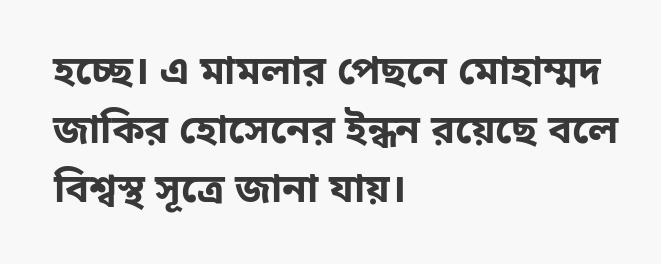হচ্ছে। এ মামলার পেছনে মোহাম্মদ জাকির হোসেনের ইন্ধন রয়েছে বলে বিশ্বস্থ সূত্রে জানা যায়।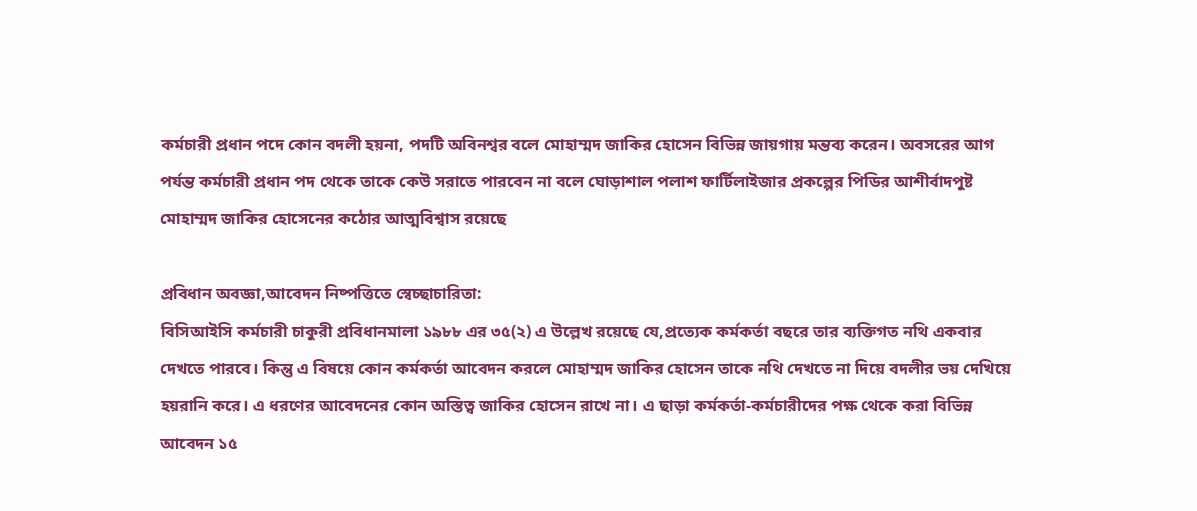কর্মচারী প্রধান পদে কোন বদলী হয়না, পদটি অবিনশ্বর বলে মোহাম্মদ জাকির হোসেন বিভিন্ন জায়গায় মন্তব্য করেন। অবসরের আগ পর্যন্ত কর্মচারী প্রধান পদ থেকে তাকে কেউ সরাতে পারবেন না বলে ঘোড়াশাল পলাশ ফার্টিলাইজার প্রকল্পের পিডির আশীর্বাদপুষ্ট মোহাম্মদ জাকির হোসেনের কঠোর আত্মবিশ্বাস রয়েছে

প্রবিধান অবজ্ঞা,আবেদন নিষ্পত্তিতে স্বেচ্ছাচারিতা:
বিসিআইসি কর্মচারী চাকুরী প্রবিধানমালা ১৯৮৮ এর ৩৫(২) এ উল্লেখ রয়েছে যে,প্রত্যেক কর্মকর্তা বছরে তার ব্যক্তিগত নথি একবার দেখতে পারবে। কিন্তু এ বিষয়ে কোন কর্মকর্তা আবেদন করলে মোহাম্মদ জাকির হোসেন তাকে নথি দেখতে না দিয়ে বদলীর ভয় দেখিয়ে হয়রানি করে। এ ধরণের আবেদনের কোন অস্তিত্ব জাকির হোসেন রাখে না। এ ছাড়া কর্মকর্তা-কর্মচারীদের পক্ষ থেকে করা বিভিন্ন আবেদন ১৫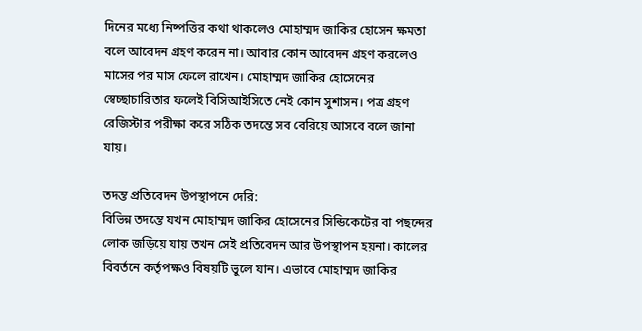দিনের মধ্যে নিষ্পত্তির কথা থাকলেও মোহাম্মদ জাকির হোসেন ক্ষমতা বলে আবেদন গ্রহণ করেন না। আবার কোন আবেদন গ্রহণ করলেও মাসের পর মাস ফেলে রাখেন। মোহাম্মদ জাকির হোসেনের স্বেচ্ছাচারিতার ফলেই বিসিআইসিতে নেই কোন সুশাসন। পত্র গ্রহণ রেজিস্টার পরীক্ষা করে সঠিক তদন্তে সব বেরিয়ে আসবে বলে জানা যায়।

তদন্ত প্রতিবেদন উপস্থাপনে দেরি:
বিভিন্ন তদন্তে যখন মোহাম্মদ জাকির হোসেনের সিন্ডিকেটের বা পছন্দের লোক জড়িয়ে যায় তখন সেই প্রতিবেদন আর উপস্থাপন হয়না। কালের বিবর্তনে কর্তৃপক্ষও বিষয়টি ভুলে যান। এভাবে মোহাম্মদ জাকির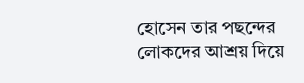হোসেন তার পছন্দের লোকদের আশ্রয় দিয়ে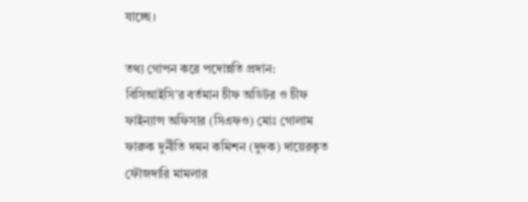যাচ্ছে।

তথ্য গোপন করে পদোন্নতি প্রদান:
বিসিআইসি’র বর্তমান চীফ অডিটর ও চীফ ফাইন্যান্স অফিসার (সিএফও) মোঃ গোলাম ফারুক দুর্নীতি দমন কমিশন (দুদক) দায়েরকৃত ফৌজদারি মামলার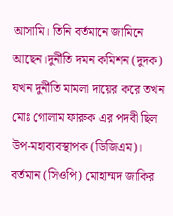আসামি। তিনি বর্তমানে জামিনে আছেন।দুর্নীতি দমন কমিশন (দুদক) যখন দুর্নীতি মামলা দায়ের করে তখন মোঃ গোলাম ফারুক এর পদবী ছিল উপ-মহাব্যবস্থাপক (ডিজিএম)। বর্তমান (সিওপি) মোহাম্মদ জাকির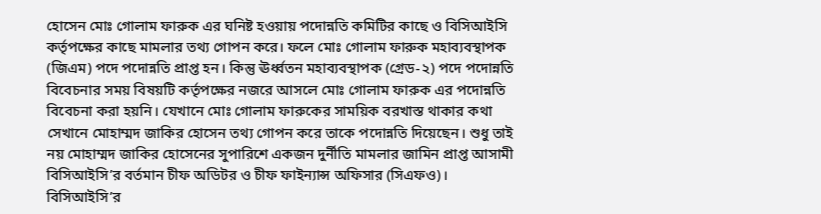হোসেন মোঃ গোলাম ফারুক এর ঘনিষ্ট হওয়ায় পদোন্নতি কমিটির কাছে ও বিসিআইসি কর্তৃপক্ষের কাছে মামলার তথ্য গোপন করে। ফলে মোঃ গোলাম ফারুক মহাব্যবস্থাপক (জিএম) পদে পদোন্নতি প্রাপ্ত হন। কিন্তু ঊর্ধ্বতন মহাব্যবস্থাপক (গ্রেড-২) পদে পদোন্নতি বিবেচনার সময় বিষয়টি কর্তৃপক্ষের নজরে আসলে মোঃ গোলাম ফারুক এর পদোন্নতি বিবেচনা করা হয়নি। যেখানে মোঃ গোলাম ফারুকের সাময়িক বরখাস্ত থাকার কথা সেখানে মোহাম্মদ জাকির হোসেন তথ্য গোপন করে তাকে পদোন্নতি দিয়েছেন। শুধু তাই নয় মোহাম্মদ জাকির হোসেনের সুপারিশে একজন দুর্নীতি মামলার জামিন প্রাপ্ত আসামী বিসিআইসি’র বর্তমান চীফ অডিটর ও চীফ ফাইন্যান্স অফিসার (সিএফও)। বিসিআইসি’র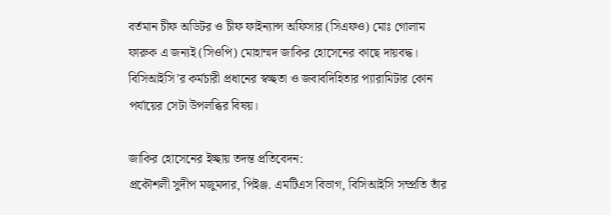বর্তমান চীফ অডিটর ও চীফ ফাইন্যান্স অফিসার (সিএফও) মোঃ গোলাম ফারুক এ জন্যই (সিওপি) মোহাম্মদ জাকির হোসেনের কাছে দায়বদ্ধ। বিসিআইসি’র কর্মচারী প্রধানের স্বচ্ছতা ও জবাবদিহিতার প্যারামিটার কোন পর্যায়ের সেটা উপলব্ধির বিষয়।

জাকির হোসেনের ইচ্ছায় তদন্ত প্রতিবেদন:
প্রকৌশলী সুদীপ মজুমদার, পিইঞ্জ. এমটিএস বিভাগ, বিসিআইসি সম্প্রতি তাঁর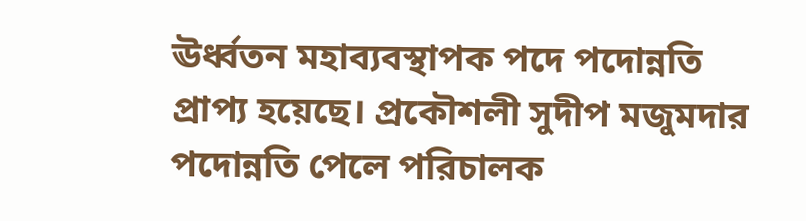ঊর্ধ্বতন মহাব্যবস্থাপক পদে পদোন্নতি প্রাপ্য হয়েছে। প্রকৌশলী সুদীপ মজুমদার পদোন্নতি পেলে পরিচালক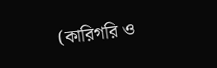(কারিগরি ও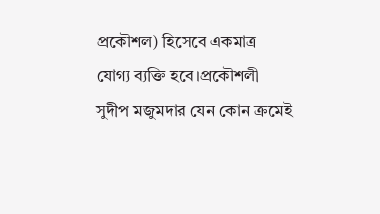প্রকৌশল) হিসেবে একমাত্র যোগ্য ব্যক্তি হবে।প্রকৌশলী সুদীপ মজুমদার যেন কোন ক্রমেই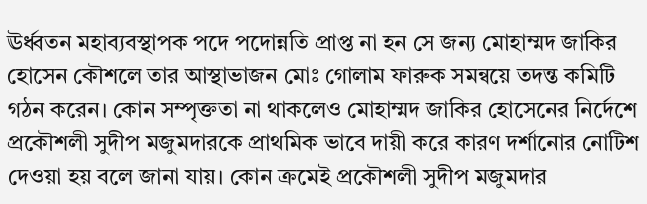ঊর্ধ্বতন মহাব্যবস্থাপক পদে পদোন্নতি প্রাপ্ত না হন সে জন্য মোহাম্মদ জাকির হোসেন কৌশলে তার আস্থাভাজন মোঃ গোলাম ফারুক সমন্বয়ে তদন্ত কমিটি গঠন করেন। কোন সম্পৃক্ততা না থাকলেও মোহাম্মদ জাকির হোসেনের নির্দেশে প্রকৌশলী সুদীপ মজুমদারকে প্রাথমিক ভাবে দায়ী করে কারণ দর্শানোর নোটিশ দেওয়া হয় বলে জানা যায়। কোন ক্রমেই প্রকৌশলী সুদীপ মজুমদার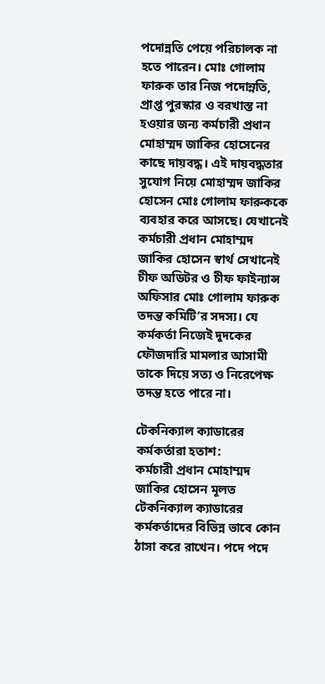পদোন্নতি পেয়ে পরিচালক না হতে পারেন। মোঃ গোলাম ফারুক তার নিজ পদোন্নতি, প্রাপ্ত পুরস্কার ও বরখাস্ত না হওয়ার জন্য কর্মচারী প্রধান মোহাম্মদ জাকির হোসেনের কাছে দায়বদ্ধ। এই দায়বদ্ধতার সুযোগ নিয়ে মোহাম্মদ জাকির হোসেন মোঃ গোলাম ফারুককে ব্যবহার করে আসছে। যেখানেই কর্মচারী প্রধান মোহাম্মদ জাকির হোসেন স্বার্থ সেখানেই চীফ অডিটর ও চীফ ফাইন্যান্স অফিসার মোঃ গোলাম ফারুক তদন্ত কমিটি’র সদস্য। যে কর্মকর্তা নিজেই দুদকের ফৌজদারি মামলার আসামী তাকে দিয়ে সত্য ও নিরেপেক্ষ তদন্ত হতে পারে না।

টেকনিক্যাল ক্যাডারের কর্মকর্তারা হতাশ:
কর্মচারী প্রধান মোহাম্মদ জাকির হোসেন মূলত টেকনিক্যাল ক্যাডারের কর্মকর্তাদের বিভিন্ন ভাবে কোন ঠাসা করে রাখেন। পদে পদে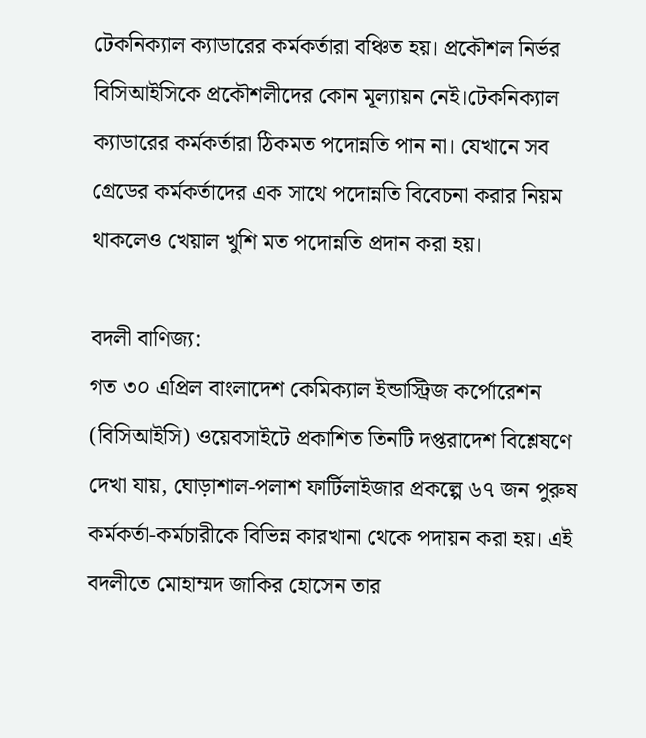টেকনিক্যাল ক্যাডারের কর্মকর্তারা বঞ্চিত হয়। প্রকৌশল নির্ভর বিসিআইসিকে প্রকৌশলীদের কোন মূল্যায়ন নেই।টেকনিক্যাল ক্যাডারের কর্মকর্তারা ঠিকমত পদোন্নতি পান না। যেখানে সব গ্রেডের কর্মকর্তাদের এক সাথে পদোন্নতি বিবেচনা করার নিয়ম থাকলেও খেয়াল খুশি মত পদোন্নতি প্রদান করা হয়।

বদলী বাণিজ্য:
গত ৩০ এপ্রিল বাংলাদেশ কেমিক্যাল ইন্ডাস্ট্রিজ কর্পোরেশন (বিসিআইসি) ওয়েবসাইটে প্রকাশিত তিনটি দপ্তরাদেশ বিশ্লেষণে দেখা যায়, ঘোড়াশাল-পলাশ ফার্টিলাইজার প্রকল্পে ৬৭ জন পুরুষ কর্মকর্তা-কর্মচারীকে বিভিন্ন কারখানা থেকে পদায়ন করা হয়। এই বদলীতে মোহাম্মদ জাকির হোসেন তার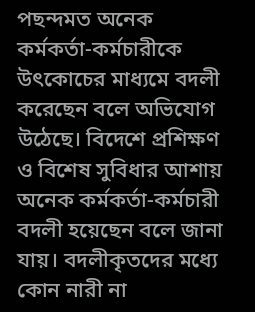পছন্দমত অনেক কর্মকর্তা-কর্মচারীকে উৎকোচের মাধ্যমে বদলী করেছেন বলে অভিযোগ উঠেছে। বিদেশে প্রশিক্ষণ ও বিশেষ সুবিধার আশায় অনেক কর্মকর্তা-কর্মচারী বদলী হয়েছেন বলে জানা যায়। বদলীকৃতদের মধ্যে কোন নারী না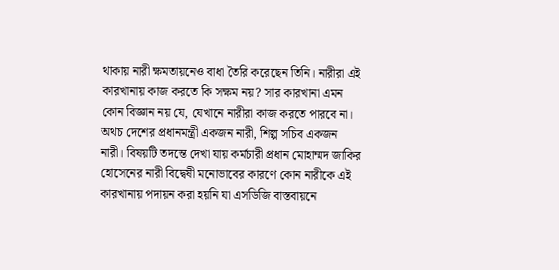থাকায় নারী ক্ষমতায়নেও বাধা তৈরি করেছেন তিনি। নারীরা এই কারখানায় কাজ করতে কি সক্ষম নয়? সার কারখানা এমন কোন বিজ্ঞান নয় যে, যেখানে নারীরা কাজ করতে পারবে না। অথচ দেশের প্রধানমন্ত্রী একজন নারী, শিল্প সচিব একজন নারী। বিষয়টি তদন্তে দেখা যায় কর্মচারী প্রধান মোহাম্মদ জাকির হোসেনের নারী বিদ্বেষী মনোভাবের কারণে কোন নারীকে এই কারখানায় পদায়ন করা হয়নি যা এসডিজি বাস্তবায়নে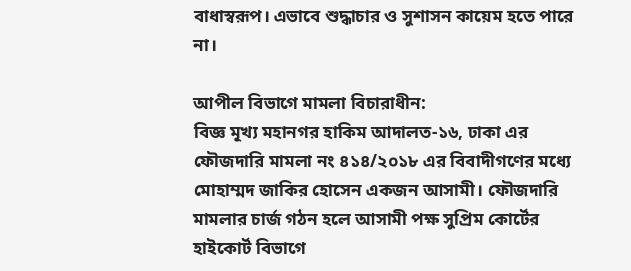বাধাস্বরূপ। এভাবে শুদ্ধাচার ও সুশাসন কায়েম হতে পারে না।

আপীল বিভাগে মামলা বিচারাধীন:
বিজ্ঞ মূখ্য মহানগর হাকিম আদালত-১৬, ঢাকা এর ফৌজদারি মামলা নং ৪১৪/২০১৮ এর বিবাদীগণের মধ্যে মোহাম্মদ জাকির হোসেন একজন আসামী। ফৌজদারি মামলার চার্জ গঠন হলে আসামী পক্ষ সুপ্রিম কোর্টের হাইকোর্ট বিভাগে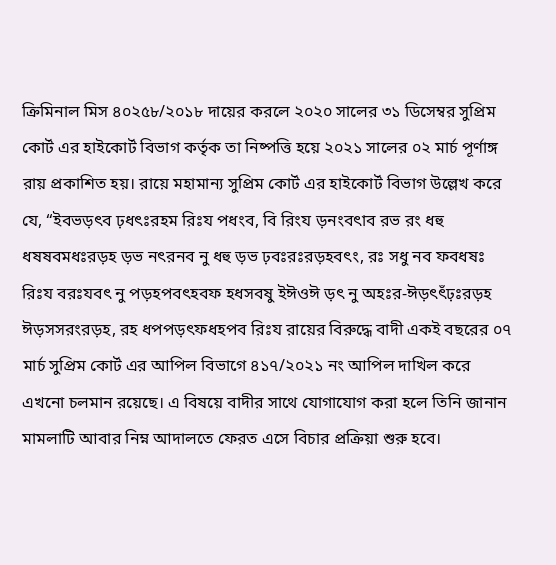ক্রিমিনাল মিস ৪০২৫৮/২০১৮ দায়ের করলে ২০২০ সালের ৩১ ডিসেম্বর সুপ্রিম কোর্ট এর হাইকোর্ট বিভাগ কর্তৃক তা নিষ্পত্তি হয়ে ২০২১ সালের ০২ মার্চ পূর্ণাঙ্গ রায় প্রকাশিত হয়। রায়ে মহামান্য সুপ্রিম কোর্ট এর হাইকোর্ট বিভাগ উল্লেখ করে যে, “ইবভড়ৎব ঢ়ধৎঃরহম রিঃয পধংব, বি রিংয ড়নংবৎাব রভ রং ধহু ধষষবমধঃরড়হ ড়ভ নৎরনব নু ধহু ড়ভ ঢ়বঃরঃরড়হবৎং, রঃ সধু নব ফবধষঃ রিঃয বরঃযবৎ নু পড়হপবৎহবফ হধসবষু ইঈওঈ ড়ৎ নু অহঃর-ঈড়ৎৎঁঢ়ঃরড়হ ঈড়সসরংরড়হ, রহ ধপপড়ৎফধহপব রিঃয রায়ের বিরুদ্ধে বাদী একই বছরের ০৭ মার্চ সুপ্রিম কোর্ট এর আপিল বিভাগে ৪১৭/২০২১ নং আপিল দাখিল করে এখনো চলমান রয়েছে। এ বিষয়ে বাদীর সাথে যোগাযোগ করা হলে তিনি জানান মামলাটি আবার নিম্ন আদালতে ফেরত এসে বিচার প্রক্রিয়া শুরু হবে।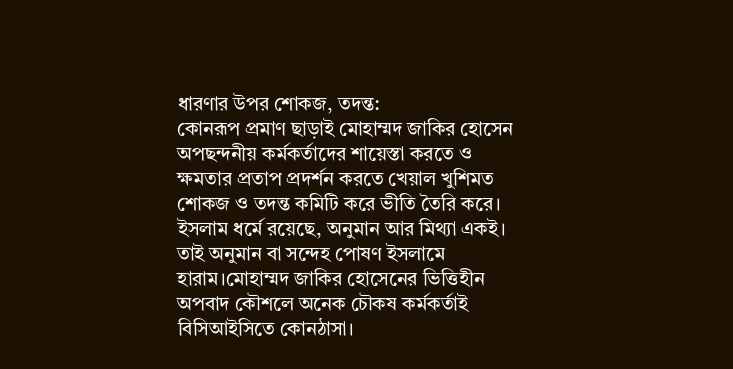ধারণার উপর শোকজ, তদন্ত:
কোনরূপ প্রমাণ ছাড়াই মোহাম্মদ জাকির হোসেন অপছন্দনীয় কর্মকর্তাদের শায়েস্তা করতে ও ক্ষমতার প্রতাপ প্রদর্শন করতে খেয়াল খুশিমত শোকজ ও তদন্ত কমিটি করে ভীতি তৈরি করে। ইসলাম ধর্মে রয়েছে, অনুমান আর মিথ্যা একই। তাই অনুমান বা সন্দেহ পোষণ ইসলামে হারাম।মোহাম্মদ জাকির হোসেনের ভিত্তিহীন অপবাদ কৌশলে অনেক চৌকষ কর্মকর্তাই বিসিআইসিতে কোনঠাসা।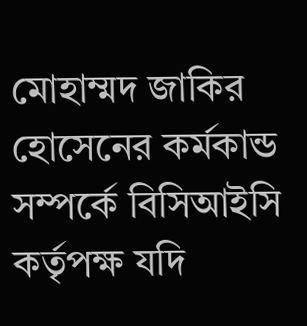মোহাম্মদ জাকির হোসেনের কর্মকান্ড সম্পর্কে বিসিআইসি কর্তৃপক্ষ যদি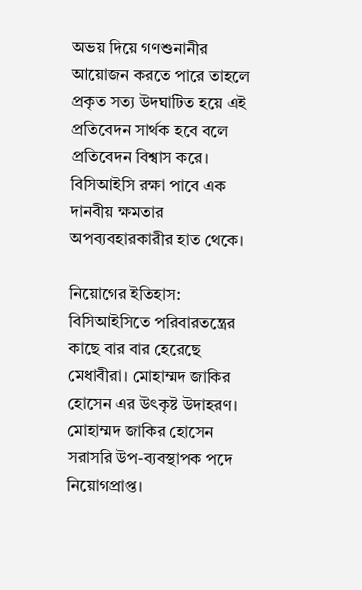অভয় দিয়ে গণশুনানীর আয়োজন করতে পারে তাহলে প্রকৃত সত্য উদঘাটিত হয়ে এই প্রতিবেদন সার্থক হবে বলে প্রতিবেদন বিশ্বাস করে। বিসিআইসি রক্ষা পাবে এক দানবীয় ক্ষমতার অপব্যবহারকারীর হাত থেকে।

নিয়োগের ইতিহাস:
বিসিআইসিতে পরিবারতন্ত্রের কাছে বার বার হেরেছে মেধাবীরা। মোহাম্মদ জাকির হোসেন এর উৎকৃষ্ট উদাহরণ। মোহাম্মদ জাকির হোসেন সরাসরি উপ-ব্যবস্থাপক পদে নিয়োগপ্রাপ্ত।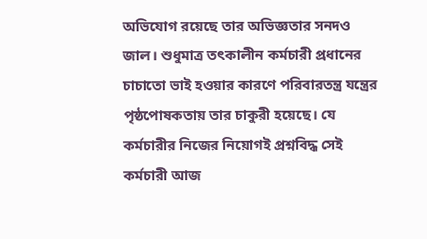অভিযোগ রয়েছে তার অভিজ্ঞতার সনদও জাল। শুধুমাত্র তৎকালীন কর্মচারী প্রধানের চাচাতো ভাই হওয়ার কারণে পরিবারতন্ত্র যন্ত্রের পৃষ্ঠপোষকতায় তার চাকুরী হয়েছে। যে কর্মচারীর নিজের নিয়োগই প্রশ্নবিদ্ধ সেই কর্মচারী আজ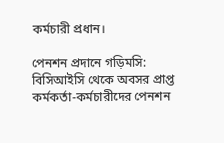কর্মচারী প্রধান।

পেনশন প্রদানে গড়িমসি:
বিসিআইসি থেকে অবসর প্রাপ্ত কর্মকর্তা-কর্মচারীদের পেনশন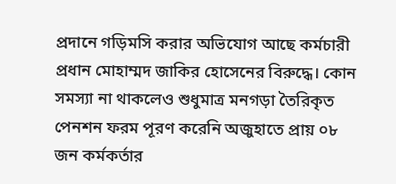প্রদানে গড়িমসি করার অভিযোগ আছে কর্মচারী প্রধান মোহাম্মদ জাকির হোসেনের বিরুদ্ধে। কোন সমস্যা না থাকলেও শুধুমাত্র মনগড়া তৈরিকৃত পেনশন ফরম পূরণ করেনি অজুহাতে প্রায় ০৮ জন কর্মকর্তার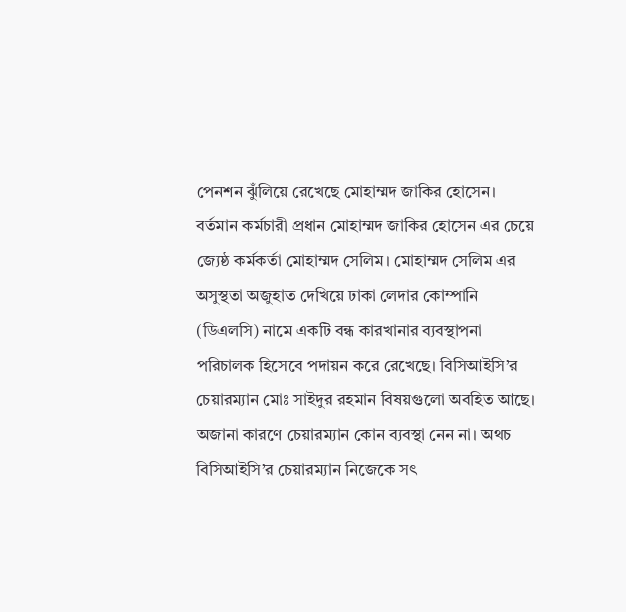পেনশন ঝুঁলিয়ে রেখেছে মোহাম্মদ জাকির হোসেন।
বর্তমান কর্মচারী প্রধান মোহাম্মদ জাকির হোসেন এর চেয়ে জ্যেষ্ঠ কর্মকর্তা মোহাম্মদ সেলিম। মোহাম্মদ সেলিম এর অসুস্থতা অজুহাত দেখিয়ে ঢাকা লেদার কোম্পানি (ডিএলসি) নামে একটি বন্ধ কারখানার ব্যবস্থাপনা পরিচালক হিসেবে পদায়ন করে রেখেছে। বিসিআইসি’র চেয়ারম্যান মোঃ সাইদুর রহমান বিষয়গুলো অবহিত আছে। অজানা কারণে চেয়ারম্যান কোন ব্যবস্থা নেন না। অথচ বিসিআইসি’র চেয়ারম্যান নিজেকে সৎ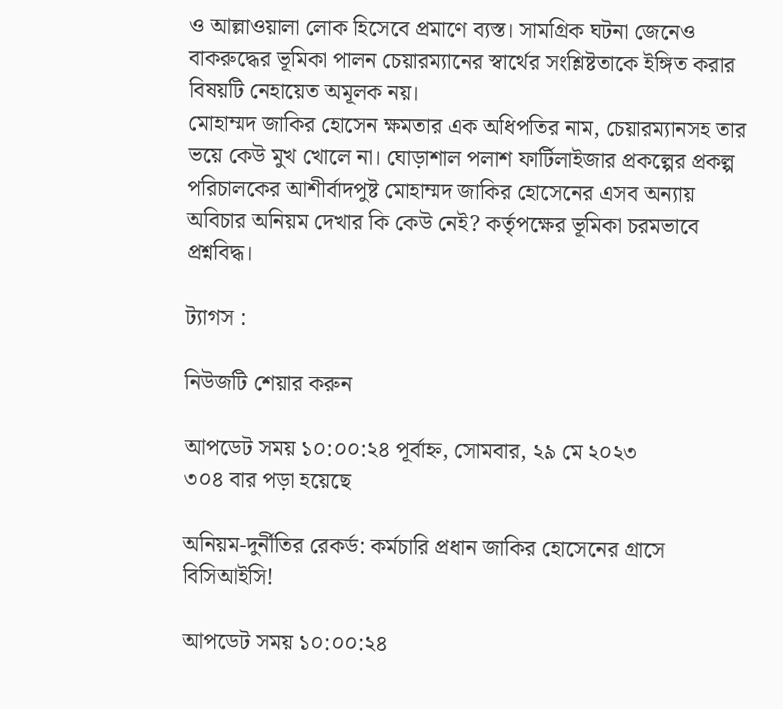ও আল্লাওয়ালা লোক হিসেবে প্রমাণে ব্যস্ত। সামগ্রিক ঘটনা জেনেও বাকরুদ্ধের ভূমিকা পালন চেয়ারম্যানের স্বার্থের সংশ্লিষ্টতাকে ইঙ্গিত করার বিষয়টি নেহায়েত অমূলক নয়।
মোহাম্মদ জাকির হোসেন ক্ষমতার এক অধিপতির নাম, চেয়ারম্যানসহ তার ভয়ে কেউ মুখ খোলে না। ঘোড়াশাল পলাশ ফার্টিলাইজার প্রকল্পের প্রকল্প পরিচালকের আশীর্বাদপুষ্ট মোহাম্মদ জাকির হোসেনের এসব অন্যায় অবিচার অনিয়ম দেখার কি কেউ নেই? কর্তৃপক্ষের ভূমিকা চরমভাবে প্রশ্নবিদ্ধ।

ট্যাগস :

নিউজটি শেয়ার করুন

আপডেট সময় ১০:০০:২৪ পূর্বাহ্ন, সোমবার, ২৯ মে ২০২৩
৩০৪ বার পড়া হয়েছে

অনিয়ম-দুর্নীতির রেকর্ড: কর্মচারি প্রধান জাকির হোসেনের গ্রাসে বিসিআইসি!

আপডেট সময় ১০:০০:২৪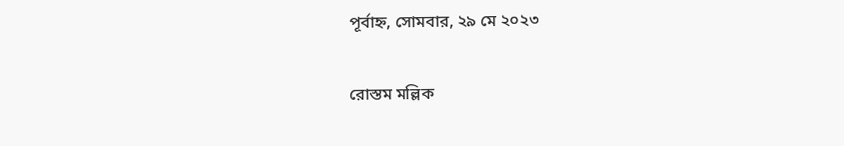পূর্বাহ্ন, সোমবার, ২৯ মে ২০২৩

রোস্তম মল্লিক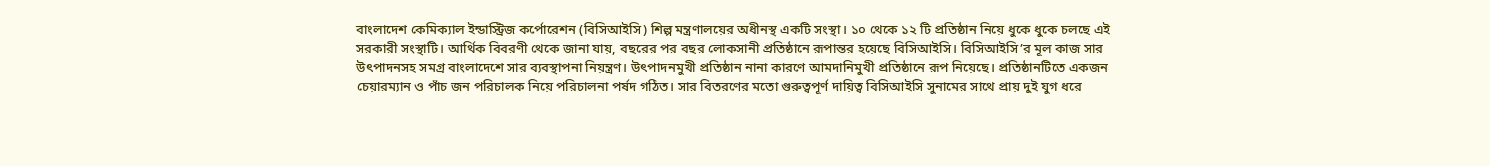বাংলাদেশ কেমিক্যাল ইন্ডাস্ট্রিজ কর্পোরেশন (বিসিআইসি) শিল্প মন্ত্রণালয়ের অধীনস্থ একটি সংস্থা। ১০ থেকে ১২ টি প্রতিষ্ঠান নিয়ে ধুকে ধুকে চলছে এই সরকারী সংস্থাটি। আর্থিক বিবরণী থেকে জানা যায়, বছরের পর বছর লোকসানী প্রতিষ্ঠানে রূপান্তর হয়েছে বিসিআইসি। বিসিআইসি’র মূল কাজ সার উৎপাদনসহ সমগ্র বাংলাদেশে সার ব্যবস্থাপনা নিয়ন্ত্রণ। উৎপাদনমুখী প্রতিষ্ঠান নানা কারণে আমদানিমুখী প্রতিষ্ঠানে রূপ নিয়েছে। প্রতিষ্ঠানটিতে একজন চেয়ারম্যান ও পাঁচ জন পরিচালক নিয়ে পরিচালনা পর্ষদ গঠিত। সার বিতরণের মতো গুরুত্বপূর্ণ দায়িত্ব বিসিআইসি সুনামের সাথে প্রায় দুই যুগ ধরে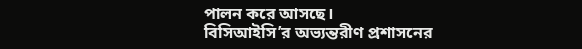পালন করে আসছে।
বিসিআইসি’র অভ্যন্তরীণ প্রশাসনের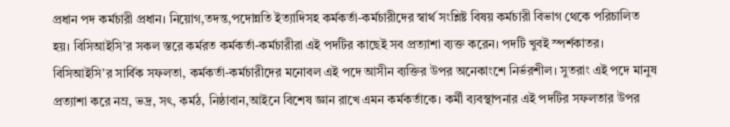প্রধান পদ কর্মচারী প্রধান। নিয়োগ,তদন্ত,পদোন্নতি ইত্যাদিসহ কর্মকর্তা-কর্মচারীদের স্বার্থ সংশ্লিষ্ট বিষয় কর্মচারী বিভাগ থেকে পরিচালিত হয়। বিসিআইসি’র সকল স্তরে কর্মরত কর্মকর্তা-কর্মচারীরা এই পদটির কাছেই সব প্রত্যাশা ব্যক্ত করেন। পদটি খুবই স্পর্শকাতর। বিসিআইসি’র সার্বিক সফলতা, কর্মকর্তা-কর্মচারীদের মনোবল এই পদে আসীন ব্যক্তির উপর অনেকাংশে নির্ভরশীল। সুতরাং এই পদে মানুষ প্রত্যাশা করে নম্র, ভদ্র, সৎ, কর্মঠ, নিষ্ঠাবান,আইনে বিশেষ জ্ঞান রাখে এমন কর্মকর্তাকে। কর্মী ব্যবস্থাপনার এই পদটির সফলতার উপর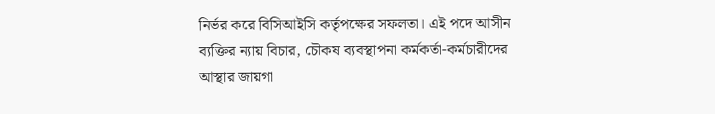নির্ভর করে বিসিআইসি কর্তৃপক্ষের সফলতা। এই পদে আসীন ব্যক্তির ন্যায় বিচার, চৌকষ ব্যবস্থাপনা কর্মকর্তা-কর্মচারীদের আস্থার জায়গা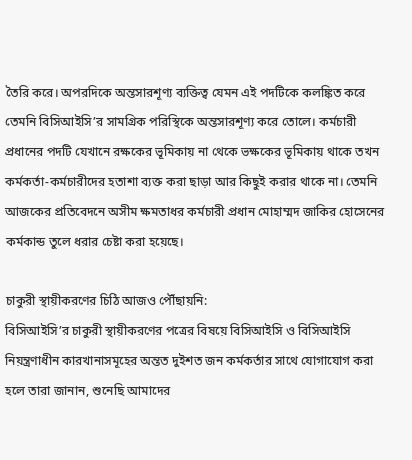তৈরি করে। অপরদিকে অন্তসারশূণ্য ব্যক্তিত্ব যেমন এই পদটিকে কলঙ্কিত করে তেমনি বিসিআইসি’র সামগ্রিক পরিস্থিকে অন্তসারশূণ্য করে তোলে। কর্মচারী প্রধানের পদটি যেখানে রক্ষকের ভূমিকায় না থেকে ভক্ষকের ভূমিকায় থাকে তখন কর্মকর্তা-কর্মচারীদের হতাশা ব্যক্ত করা ছাড়া আর কিছুই করার থাকে না। তেমনি আজকের প্রতিবেদনে অসীম ক্ষমতাধর কর্মচারী প্রধান মোহাম্মদ জাকির হোসেনের কর্মকান্ড তুলে ধরার চেষ্টা করা হয়েছে।

চাকুরী স্থায়ীকরণের চিঠি আজও পৌঁছায়নি:
বিসিআইসি’র চাকুরী স্থায়ীকরণের পত্রের বিষয়ে বিসিআইসি ও বিসিআইসি নিয়ন্ত্রণাধীন কারখানাসমূহের অন্তত দুইশত জন কর্মকর্তার সাথে যোগাযোগ করা হলে তারা জানান, শুনেছি আমাদের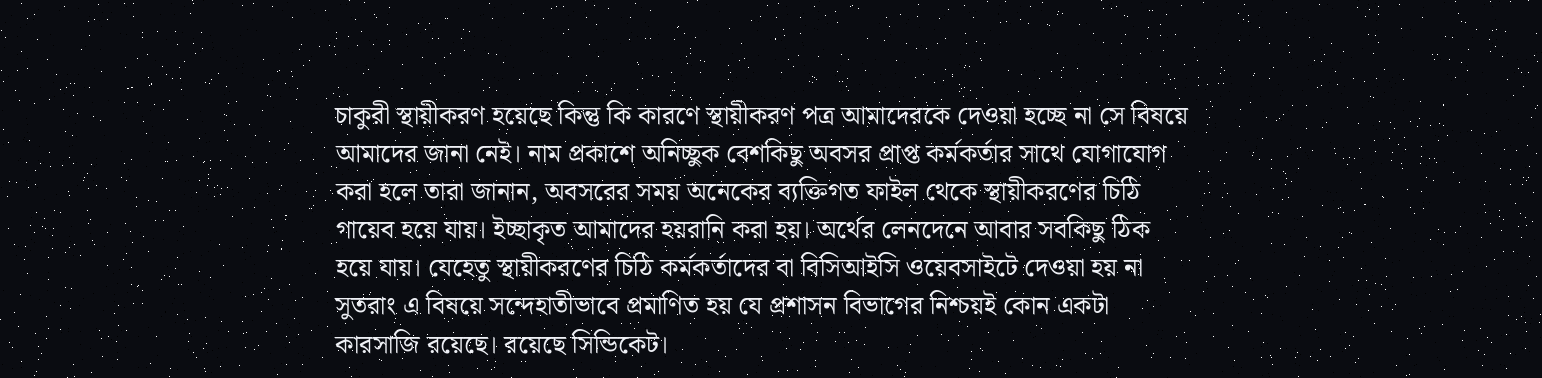চাকুরী স্থায়ীকরণ হয়েছে কিন্তু কি কারণে স্থায়ীকরণ পত্র আমাদেরকে দেওয়া হচ্ছে না সে বিষয়ে আমাদের জানা নেই। নাম প্রকাশে অনিচ্ছুক বেশকিছু অবসর প্রাপ্ত কর্মকর্তার সাথে যোগাযোগ করা হলে তারা জানান, অবসরের সময় অনেকের ব্যক্তিগত ফাইল থেকে স্থায়ীকরণের চিঠি গায়েব হয়ে যায়। ইচ্ছাকৃত আমাদের হয়রানি করা হয়। অর্থের লেনদেনে আবার সবকিছু ঠিক হয়ে যায়। যেহেতু স্থায়ীকরণের চিঠি কর্মকর্তাদের বা বিসিআইসি ওয়েবসাইটে দেওয়া হয় না সুতরাং এ বিষয়ে সন্দেহাতীভাবে প্রমাণিত হয় যে প্রশাসন বিভাগের নিশ্চয়ই কোন একটা কারসাজি রয়েছে। রয়েছে সিন্ডিকেট।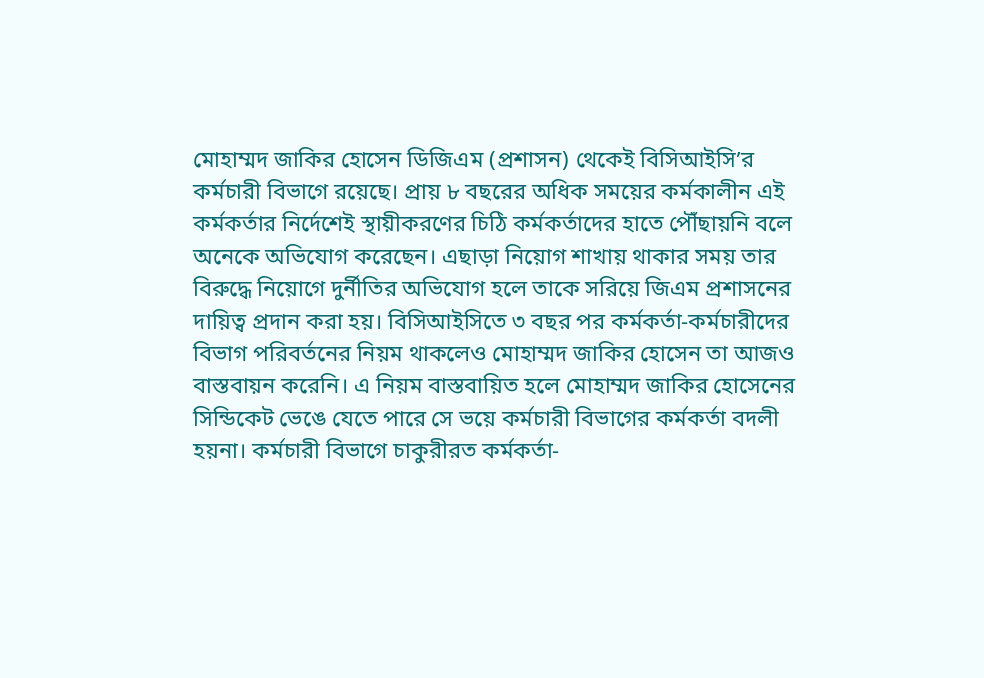মোহাম্মদ জাকির হোসেন ডিজিএম (প্রশাসন) থেকেই বিসিআইসি’র কর্মচারী বিভাগে রয়েছে। প্রায় ৮ বছরের অধিক সময়ের কর্মকালীন এই কর্মকর্তার নির্দেশেই স্থায়ীকরণের চিঠি কর্মকর্তাদের হাতে পৌঁছায়নি বলে অনেকে অভিযোগ করেছেন। এছাড়া নিয়োগ শাখায় থাকার সময় তার বিরুদ্ধে নিয়োগে দুর্নীতির অভিযোগ হলে তাকে সরিয়ে জিএম প্রশাসনের দায়িত্ব প্রদান করা হয়। বিসিআইসিতে ৩ বছর পর কর্মকর্তা-কর্মচারীদের বিভাগ পরিবর্তনের নিয়ম থাকলেও মোহাম্মদ জাকির হোসেন তা আজও বাস্তবায়ন করেনি। এ নিয়ম বাস্তবায়িত হলে মোহাম্মদ জাকির হোসেনের সিন্ডিকেট ভেঙে যেতে পারে সে ভয়ে কর্মচারী বিভাগের কর্মকর্তা বদলী হয়না। কর্মচারী বিভাগে চাকুরীরত কর্মকর্তা-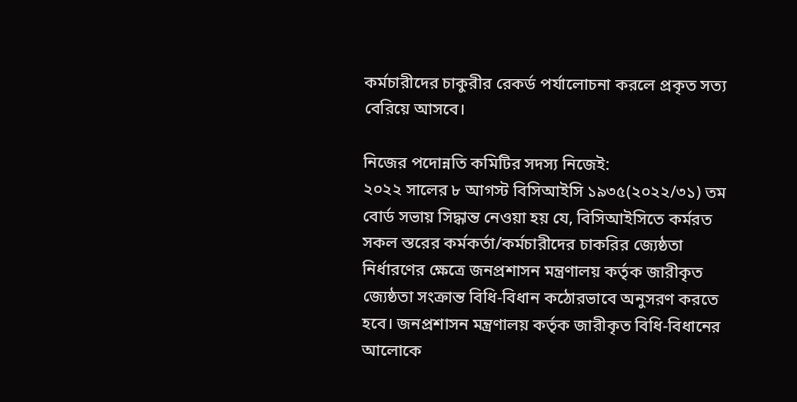কর্মচারীদের চাকুরীর রেকর্ড পর্যালোচনা করলে প্রকৃত সত্য বেরিয়ে আসবে।

নিজের পদোন্নতি কমিটির সদস্য নিজেই:
২০২২ সালের ৮ আগস্ট বিসিআইসি ১৯৩৫(২০২২/৩১) তম বোর্ড সভায় সিদ্ধান্ত নেওয়া হয় যে, বিসিআইসিতে কর্মরত সকল স্তরের কর্মকর্তা/কর্মচারীদের চাকরির জ্যেষ্ঠতা নির্ধারণের ক্ষেত্রে জনপ্রশাসন মন্ত্রণালয় কর্তৃক জারীকৃত জ্যেষ্ঠতা সংক্রান্ত বিধি-বিধান কঠোরভাবে অনুসরণ করতে হবে। জনপ্রশাসন মন্ত্রণালয় কর্তৃক জারীকৃত বিধি-বিধানের আলোকে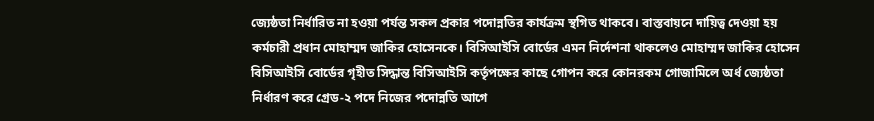জ্যেষ্ঠতা নির্ধারিত না হওয়া পর্যন্ত সকল প্রকার পদোন্নতির কার্যক্রম স্থগিত থাকবে। বাস্তবায়নে দায়িত্ব দেওয়া হয় কর্মচারী প্রধান মোহাম্মদ জাকির হোসেনকে। বিসিআইসি বোর্ডের এমন নির্দেশনা থাকলেও মোহাম্মদ জাকির হোসেন বিসিআইসি বোর্ডের গৃহীত সিদ্ধান্ত বিসিআইসি কর্তৃপক্ষের কাছে গোপন করে কোনরকম গোজামিলে অর্ধ জ্যেষ্ঠতা নির্ধারণ করে গ্রেড-২ পদে নিজের পদোন্নতি আগে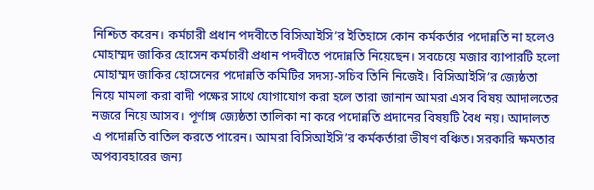নিশ্চিত করেন। কর্মচারী প্রধান পদবীতে বিসিআইসি’র ইতিহাসে কোন কর্মকর্তার পদোন্নতি না হলেও মোহাম্মদ জাকির হোসেন কর্মচারী প্রধান পদবীতে পদোন্নতি নিয়েছেন। সবচেয়ে মজার ব্যাপারটি হলো মোহাম্মদ জাকির হোসেনের পদোন্নতি কমিটির সদস্য-সচিব তিনি নিজেই। বিসিআইসি’র জ্যেষ্ঠতা নিয়ে মামলা করা বাদী পক্ষের সাথে যোগাযোগ করা হলে তারা জানান আমরা এসব বিষয় আদালতের নজরে নিয়ে আসব। পূর্ণাঙ্গ জ্যেষ্ঠতা তালিকা না করে পদোন্নতি প্রদানের বিষয়টি বৈধ নয়। আদালত এ পদোন্নতি বাতিল করতে পারেন। আমরা বিসিআইসি’র কর্মকর্তারা ভীষণ বঞ্চিত। সরকারি ক্ষমতার অপব্যবহারের জন্য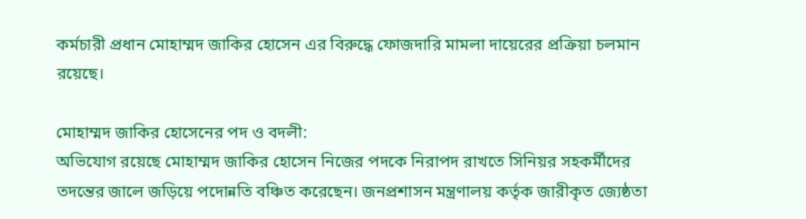কর্মচারী প্রধান মোহাম্মদ জাকির হোসেন এর বিরুদ্ধে ফোজদারি মামলা দায়েরের প্রক্রিয়া চলমান রয়েছে।

মোহাম্মদ জাকির হোসেনের পদ ও বদলী:
অভিযোগ রয়েছে মোহাম্মদ জাকির হোসেন নিজের পদকে নিরাপদ রাখতে সিনিয়র সহকর্মীদের তদন্তের জালে জড়িয়ে পদোন্নতি বঞ্চিত করেছেন। জনপ্রশাসন মন্ত্রণালয় কর্তৃক জারীকৃত জ্যেষ্ঠতা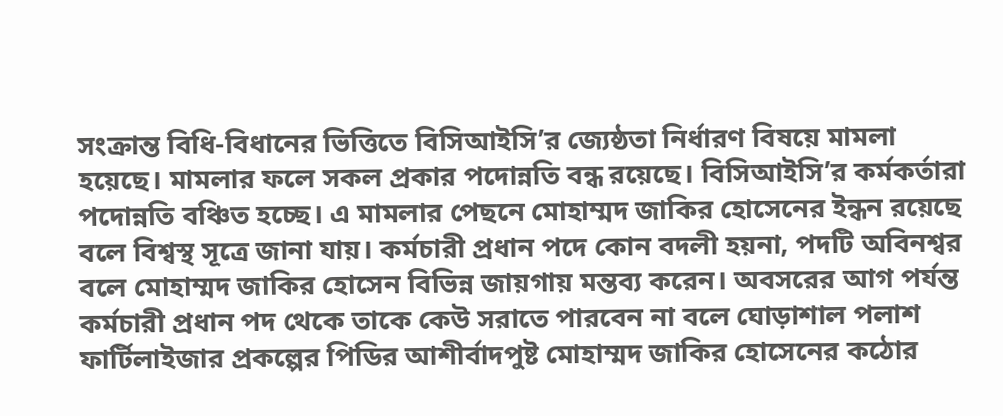সংক্রান্ত বিধি-বিধানের ভিত্তিতে বিসিআইসি’র জ্যেষ্ঠতা নির্ধারণ বিষয়ে মামলা হয়েছে। মামলার ফলে সকল প্রকার পদোন্নতি বন্ধ রয়েছে। বিসিআইসি’র কর্মকর্তারা পদোন্নতি বঞ্চিত হচ্ছে। এ মামলার পেছনে মোহাম্মদ জাকির হোসেনের ইন্ধন রয়েছে বলে বিশ্বস্থ সূত্রে জানা যায়। কর্মচারী প্রধান পদে কোন বদলী হয়না, পদটি অবিনশ্বর বলে মোহাম্মদ জাকির হোসেন বিভিন্ন জায়গায় মন্তব্য করেন। অবসরের আগ পর্যন্ত কর্মচারী প্রধান পদ থেকে তাকে কেউ সরাতে পারবেন না বলে ঘোড়াশাল পলাশ ফার্টিলাইজার প্রকল্পের পিডির আশীর্বাদপুষ্ট মোহাম্মদ জাকির হোসেনের কঠোর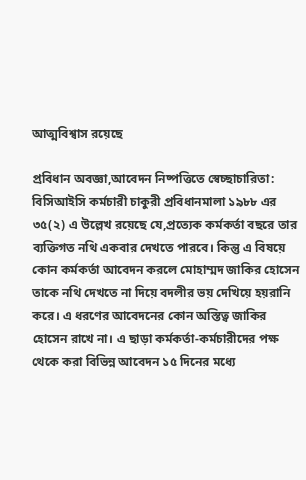আত্মবিশ্বাস রয়েছে

প্রবিধান অবজ্ঞা,আবেদন নিষ্পত্তিতে স্বেচ্ছাচারিতা:
বিসিআইসি কর্মচারী চাকুরী প্রবিধানমালা ১৯৮৮ এর ৩৫(২) এ উল্লেখ রয়েছে যে,প্রত্যেক কর্মকর্তা বছরে তার ব্যক্তিগত নথি একবার দেখতে পারবে। কিন্তু এ বিষয়ে কোন কর্মকর্তা আবেদন করলে মোহাম্মদ জাকির হোসেন তাকে নথি দেখতে না দিয়ে বদলীর ভয় দেখিয়ে হয়রানি করে। এ ধরণের আবেদনের কোন অস্তিত্ব জাকির হোসেন রাখে না। এ ছাড়া কর্মকর্তা-কর্মচারীদের পক্ষ থেকে করা বিভিন্ন আবেদন ১৫ দিনের মধ্যে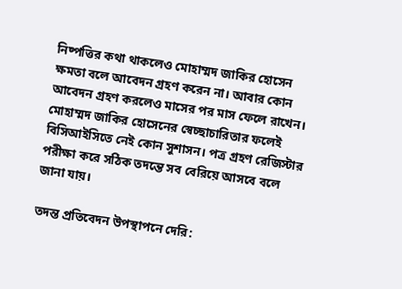নিষ্পত্তির কথা থাকলেও মোহাম্মদ জাকির হোসেন ক্ষমতা বলে আবেদন গ্রহণ করেন না। আবার কোন আবেদন গ্রহণ করলেও মাসের পর মাস ফেলে রাখেন। মোহাম্মদ জাকির হোসেনের স্বেচ্ছাচারিতার ফলেই বিসিআইসিতে নেই কোন সুশাসন। পত্র গ্রহণ রেজিস্টার পরীক্ষা করে সঠিক তদন্তে সব বেরিয়ে আসবে বলে জানা যায়।

তদন্ত প্রতিবেদন উপস্থাপনে দেরি: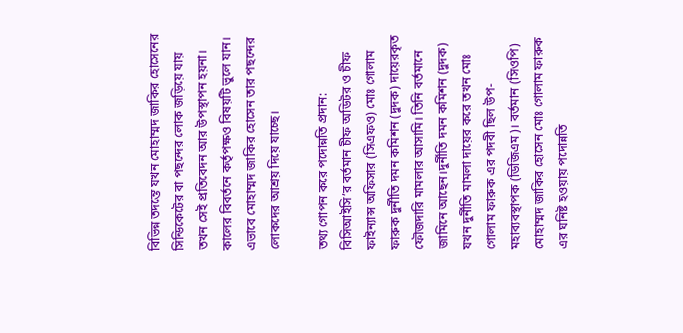বিভিন্ন তদন্তে যখন মোহাম্মদ জাকির হোসেনের সিন্ডিকেটের বা পছন্দের লোক জড়িয়ে যায় তখন সেই প্রতিবেদন আর উপস্থাপন হয়না। কালের বিবর্তনে কর্তৃপক্ষও বিষয়টি ভুলে যান। এভাবে মোহাম্মদ জাকির হোসেন তার পছন্দের লোকদের আশ্রয় দিয়ে যাচ্ছে।

তথ্য গোপন করে পদোন্নতি প্রদান:
বিসিআইসি’র বর্তমান চীফ অডিটর ও চীফ ফাইন্যান্স অফিসার (সিএফও) মোঃ গোলাম ফারুক দুর্নীতি দমন কমিশন (দুদক) দায়েরকৃত ফৌজদারি মামলার আসামি। তিনি বর্তমানে জামিনে আছেন।দুর্নীতি দমন কমিশন (দুদক) যখন দুর্নীতি মামলা দায়ের করে তখন মোঃ গোলাম ফারুক এর পদবী ছিল উপ-মহাব্যবস্থাপক (ডিজিএম)। বর্তমান (সিওপি) মোহাম্মদ জাকির হোসেন মোঃ গোলাম ফারুক এর ঘনিষ্ট হওয়ায় পদোন্নতি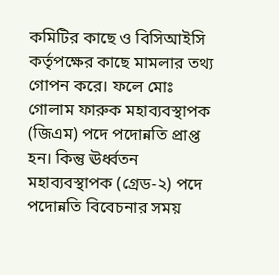কমিটির কাছে ও বিসিআইসি কর্তৃপক্ষের কাছে মামলার তথ্য গোপন করে। ফলে মোঃ গোলাম ফারুক মহাব্যবস্থাপক (জিএম) পদে পদোন্নতি প্রাপ্ত হন। কিন্তু ঊর্ধ্বতন মহাব্যবস্থাপক (গ্রেড-২) পদে পদোন্নতি বিবেচনার সময়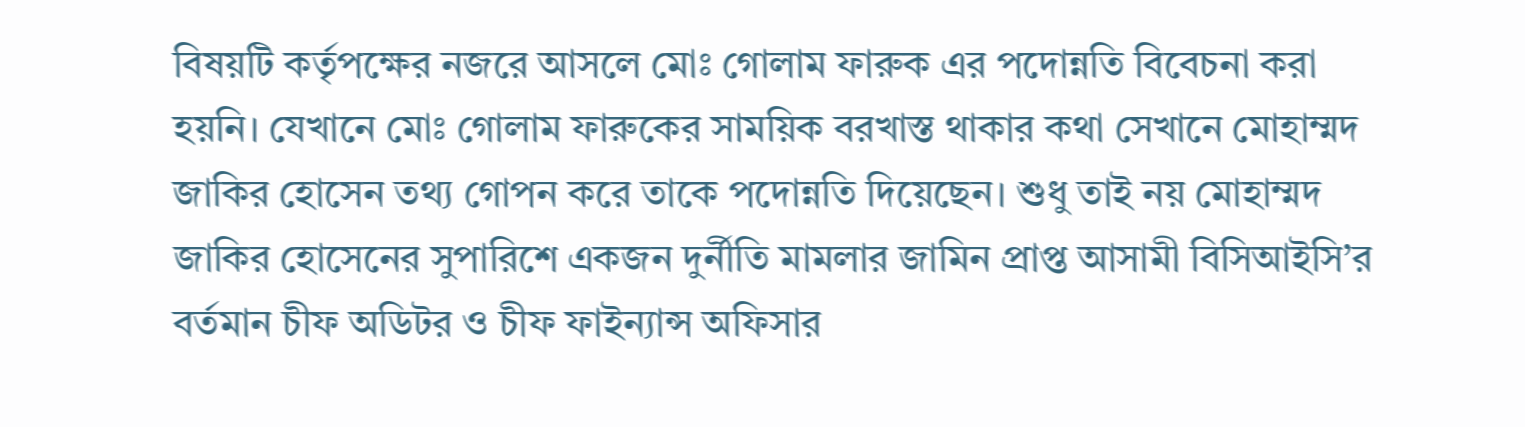বিষয়টি কর্তৃপক্ষের নজরে আসলে মোঃ গোলাম ফারুক এর পদোন্নতি বিবেচনা করা হয়নি। যেখানে মোঃ গোলাম ফারুকের সাময়িক বরখাস্ত থাকার কথা সেখানে মোহাম্মদ জাকির হোসেন তথ্য গোপন করে তাকে পদোন্নতি দিয়েছেন। শুধু তাই নয় মোহাম্মদ জাকির হোসেনের সুপারিশে একজন দুর্নীতি মামলার জামিন প্রাপ্ত আসামী বিসিআইসি’র বর্তমান চীফ অডিটর ও চীফ ফাইন্যান্স অফিসার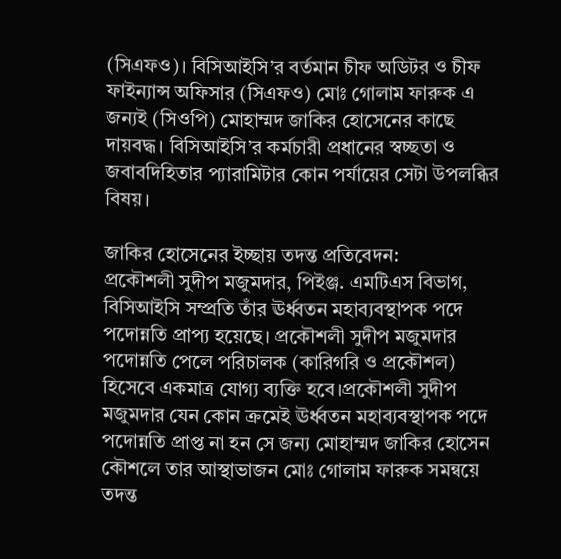(সিএফও)। বিসিআইসি’র বর্তমান চীফ অডিটর ও চীফ ফাইন্যান্স অফিসার (সিএফও) মোঃ গোলাম ফারুক এ জন্যই (সিওপি) মোহাম্মদ জাকির হোসেনের কাছে দায়বদ্ধ। বিসিআইসি’র কর্মচারী প্রধানের স্বচ্ছতা ও জবাবদিহিতার প্যারামিটার কোন পর্যায়ের সেটা উপলব্ধির বিষয়।

জাকির হোসেনের ইচ্ছায় তদন্ত প্রতিবেদন:
প্রকৌশলী সুদীপ মজুমদার, পিইঞ্জ. এমটিএস বিভাগ, বিসিআইসি সম্প্রতি তাঁর ঊর্ধ্বতন মহাব্যবস্থাপক পদে পদোন্নতি প্রাপ্য হয়েছে। প্রকৌশলী সুদীপ মজুমদার পদোন্নতি পেলে পরিচালক (কারিগরি ও প্রকৌশল) হিসেবে একমাত্র যোগ্য ব্যক্তি হবে।প্রকৌশলী সুদীপ মজুমদার যেন কোন ক্রমেই ঊর্ধ্বতন মহাব্যবস্থাপক পদে পদোন্নতি প্রাপ্ত না হন সে জন্য মোহাম্মদ জাকির হোসেন কৌশলে তার আস্থাভাজন মোঃ গোলাম ফারুক সমন্বয়ে তদন্ত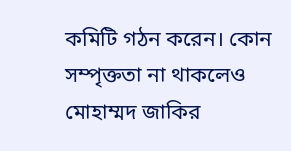কমিটি গঠন করেন। কোন সম্পৃক্ততা না থাকলেও মোহাম্মদ জাকির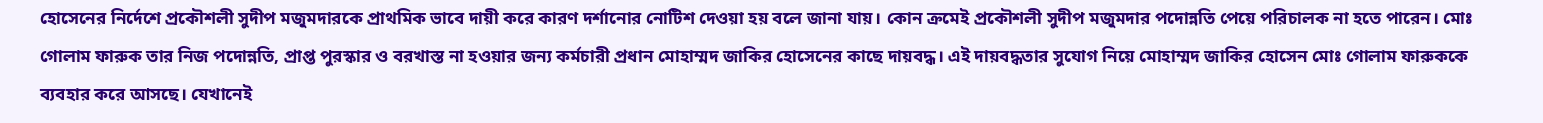হোসেনের নির্দেশে প্রকৌশলী সুদীপ মজুমদারকে প্রাথমিক ভাবে দায়ী করে কারণ দর্শানোর নোটিশ দেওয়া হয় বলে জানা যায়। কোন ক্রমেই প্রকৌশলী সুদীপ মজুমদার পদোন্নতি পেয়ে পরিচালক না হতে পারেন। মোঃ গোলাম ফারুক তার নিজ পদোন্নতি, প্রাপ্ত পুরস্কার ও বরখাস্ত না হওয়ার জন্য কর্মচারী প্রধান মোহাম্মদ জাকির হোসেনের কাছে দায়বদ্ধ। এই দায়বদ্ধতার সুযোগ নিয়ে মোহাম্মদ জাকির হোসেন মোঃ গোলাম ফারুককে ব্যবহার করে আসছে। যেখানেই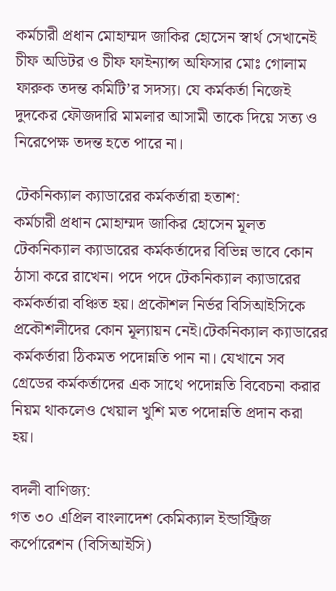কর্মচারী প্রধান মোহাম্মদ জাকির হোসেন স্বার্থ সেখানেই চীফ অডিটর ও চীফ ফাইন্যান্স অফিসার মোঃ গোলাম ফারুক তদন্ত কমিটি’র সদস্য। যে কর্মকর্তা নিজেই দুদকের ফৌজদারি মামলার আসামী তাকে দিয়ে সত্য ও নিরেপেক্ষ তদন্ত হতে পারে না।

টেকনিক্যাল ক্যাডারের কর্মকর্তারা হতাশ:
কর্মচারী প্রধান মোহাম্মদ জাকির হোসেন মূলত টেকনিক্যাল ক্যাডারের কর্মকর্তাদের বিভিন্ন ভাবে কোন ঠাসা করে রাখেন। পদে পদে টেকনিক্যাল ক্যাডারের কর্মকর্তারা বঞ্চিত হয়। প্রকৌশল নির্ভর বিসিআইসিকে প্রকৌশলীদের কোন মূল্যায়ন নেই।টেকনিক্যাল ক্যাডারের কর্মকর্তারা ঠিকমত পদোন্নতি পান না। যেখানে সব গ্রেডের কর্মকর্তাদের এক সাথে পদোন্নতি বিবেচনা করার নিয়ম থাকলেও খেয়াল খুশি মত পদোন্নতি প্রদান করা হয়।

বদলী বাণিজ্য:
গত ৩০ এপ্রিল বাংলাদেশ কেমিক্যাল ইন্ডাস্ট্রিজ কর্পোরেশন (বিসিআইসি)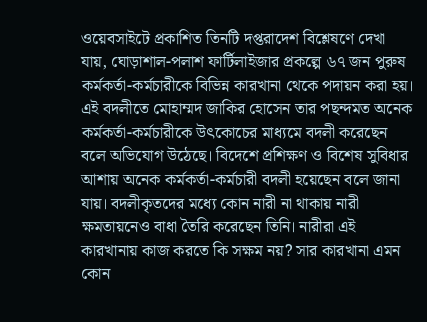ওয়েবসাইটে প্রকাশিত তিনটি দপ্তরাদেশ বিশ্লেষণে দেখা যায়, ঘোড়াশাল-পলাশ ফার্টিলাইজার প্রকল্পে ৬৭ জন পুরুষ কর্মকর্তা-কর্মচারীকে বিভিন্ন কারখানা থেকে পদায়ন করা হয়। এই বদলীতে মোহাম্মদ জাকির হোসেন তার পছন্দমত অনেক কর্মকর্তা-কর্মচারীকে উৎকোচের মাধ্যমে বদলী করেছেন বলে অভিযোগ উঠেছে। বিদেশে প্রশিক্ষণ ও বিশেষ সুবিধার আশায় অনেক কর্মকর্তা-কর্মচারী বদলী হয়েছেন বলে জানা যায়। বদলীকৃতদের মধ্যে কোন নারী না থাকায় নারী ক্ষমতায়নেও বাধা তৈরি করেছেন তিনি। নারীরা এই কারখানায় কাজ করতে কি সক্ষম নয়? সার কারখানা এমন কোন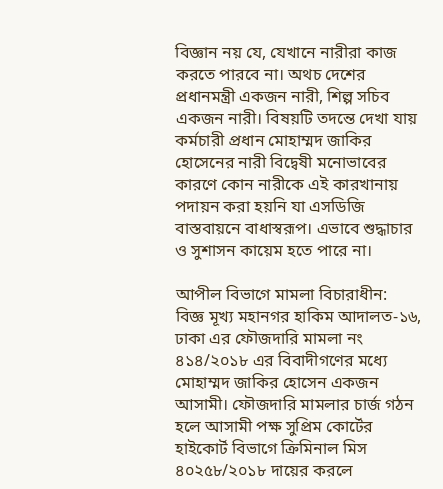বিজ্ঞান নয় যে, যেখানে নারীরা কাজ করতে পারবে না। অথচ দেশের প্রধানমন্ত্রী একজন নারী, শিল্প সচিব একজন নারী। বিষয়টি তদন্তে দেখা যায় কর্মচারী প্রধান মোহাম্মদ জাকির হোসেনের নারী বিদ্বেষী মনোভাবের কারণে কোন নারীকে এই কারখানায় পদায়ন করা হয়নি যা এসডিজি বাস্তবায়নে বাধাস্বরূপ। এভাবে শুদ্ধাচার ও সুশাসন কায়েম হতে পারে না।

আপীল বিভাগে মামলা বিচারাধীন:
বিজ্ঞ মূখ্য মহানগর হাকিম আদালত-১৬, ঢাকা এর ফৌজদারি মামলা নং ৪১৪/২০১৮ এর বিবাদীগণের মধ্যে মোহাম্মদ জাকির হোসেন একজন আসামী। ফৌজদারি মামলার চার্জ গঠন হলে আসামী পক্ষ সুপ্রিম কোর্টের হাইকোর্ট বিভাগে ক্রিমিনাল মিস ৪০২৫৮/২০১৮ দায়ের করলে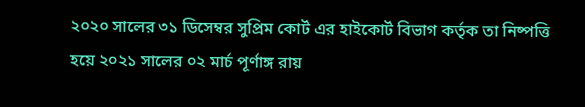২০২০ সালের ৩১ ডিসেম্বর সুপ্রিম কোর্ট এর হাইকোর্ট বিভাগ কর্তৃক তা নিষ্পত্তি হয়ে ২০২১ সালের ০২ মার্চ পূর্ণাঙ্গ রায়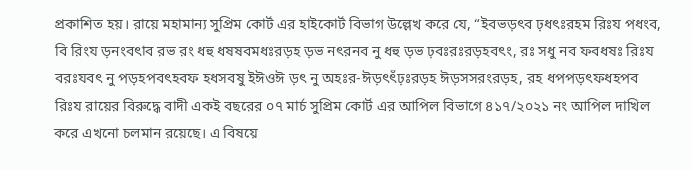প্রকাশিত হয়। রায়ে মহামান্য সুপ্রিম কোর্ট এর হাইকোর্ট বিভাগ উল্লেখ করে যে, “ইবভড়ৎব ঢ়ধৎঃরহম রিঃয পধংব, বি রিংয ড়নংবৎাব রভ রং ধহু ধষষবমধঃরড়হ ড়ভ নৎরনব নু ধহু ড়ভ ঢ়বঃরঃরড়হবৎং, রঃ সধু নব ফবধষঃ রিঃয বরঃযবৎ নু পড়হপবৎহবফ হধসবষু ইঈওঈ ড়ৎ নু অহঃর-ঈড়ৎৎঁঢ়ঃরড়হ ঈড়সসরংরড়হ, রহ ধপপড়ৎফধহপব রিঃয রায়ের বিরুদ্ধে বাদী একই বছরের ০৭ মার্চ সুপ্রিম কোর্ট এর আপিল বিভাগে ৪১৭/২০২১ নং আপিল দাখিল করে এখনো চলমান রয়েছে। এ বিষয়ে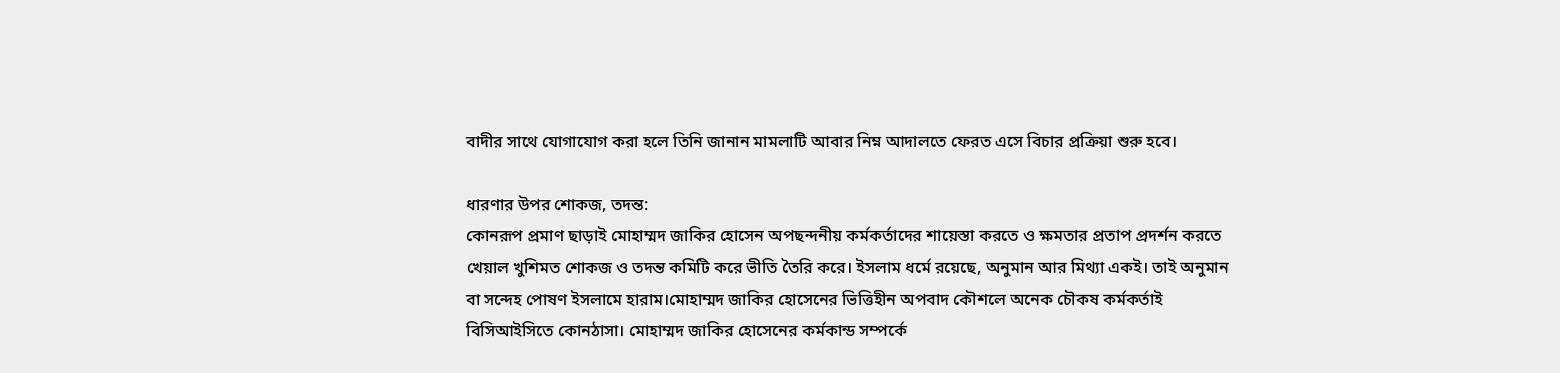বাদীর সাথে যোগাযোগ করা হলে তিনি জানান মামলাটি আবার নিম্ন আদালতে ফেরত এসে বিচার প্রক্রিয়া শুরু হবে।

ধারণার উপর শোকজ, তদন্ত:
কোনরূপ প্রমাণ ছাড়াই মোহাম্মদ জাকির হোসেন অপছন্দনীয় কর্মকর্তাদের শায়েস্তা করতে ও ক্ষমতার প্রতাপ প্রদর্শন করতে খেয়াল খুশিমত শোকজ ও তদন্ত কমিটি করে ভীতি তৈরি করে। ইসলাম ধর্মে রয়েছে, অনুমান আর মিথ্যা একই। তাই অনুমান বা সন্দেহ পোষণ ইসলামে হারাম।মোহাম্মদ জাকির হোসেনের ভিত্তিহীন অপবাদ কৌশলে অনেক চৌকষ কর্মকর্তাই বিসিআইসিতে কোনঠাসা। মোহাম্মদ জাকির হোসেনের কর্মকান্ড সম্পর্কে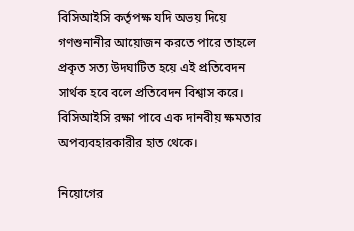বিসিআইসি কর্তৃপক্ষ যদি অভয় দিয়ে গণশুনানীর আয়োজন করতে পারে তাহলে প্রকৃত সত্য উদঘাটিত হয়ে এই প্রতিবেদন সার্থক হবে বলে প্রতিবেদন বিশ্বাস করে। বিসিআইসি রক্ষা পাবে এক দানবীয় ক্ষমতার অপব্যবহারকারীর হাত থেকে।

নিয়োগের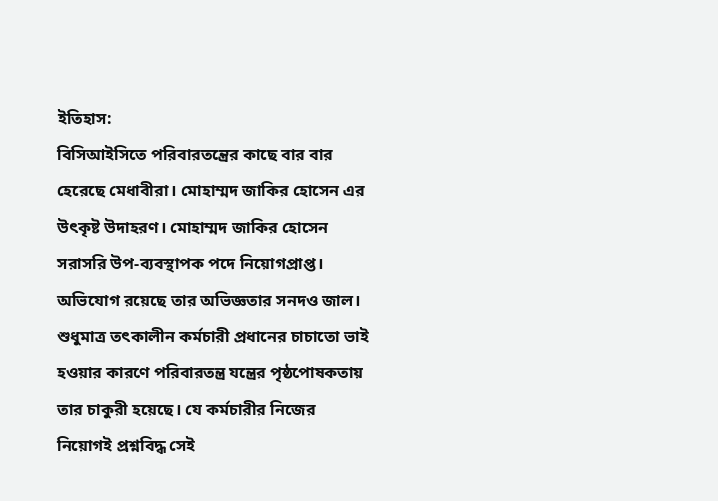ইতিহাস:
বিসিআইসিতে পরিবারতন্ত্রের কাছে বার বার হেরেছে মেধাবীরা। মোহাম্মদ জাকির হোসেন এর উৎকৃষ্ট উদাহরণ। মোহাম্মদ জাকির হোসেন সরাসরি উপ-ব্যবস্থাপক পদে নিয়োগপ্রাপ্ত। অভিযোগ রয়েছে তার অভিজ্ঞতার সনদও জাল। শুধুমাত্র তৎকালীন কর্মচারী প্রধানের চাচাতো ভাই হওয়ার কারণে পরিবারতন্ত্র যন্ত্রের পৃষ্ঠপোষকতায় তার চাকুরী হয়েছে। যে কর্মচারীর নিজের নিয়োগই প্রশ্নবিদ্ধ সেই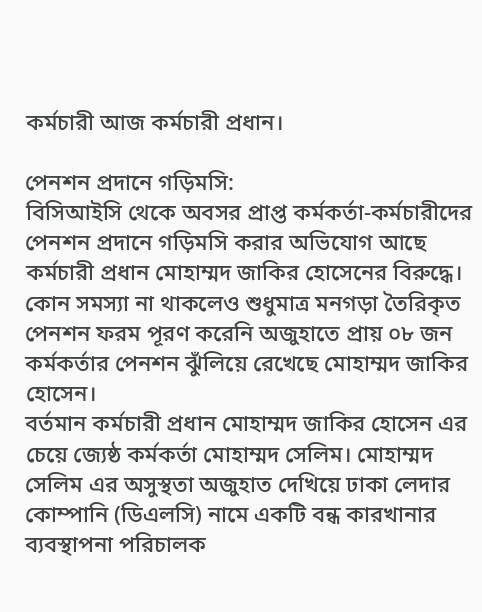কর্মচারী আজ কর্মচারী প্রধান।

পেনশন প্রদানে গড়িমসি:
বিসিআইসি থেকে অবসর প্রাপ্ত কর্মকর্তা-কর্মচারীদের পেনশন প্রদানে গড়িমসি করার অভিযোগ আছে কর্মচারী প্রধান মোহাম্মদ জাকির হোসেনের বিরুদ্ধে। কোন সমস্যা না থাকলেও শুধুমাত্র মনগড়া তৈরিকৃত পেনশন ফরম পূরণ করেনি অজুহাতে প্রায় ০৮ জন কর্মকর্তার পেনশন ঝুঁলিয়ে রেখেছে মোহাম্মদ জাকির হোসেন।
বর্তমান কর্মচারী প্রধান মোহাম্মদ জাকির হোসেন এর চেয়ে জ্যেষ্ঠ কর্মকর্তা মোহাম্মদ সেলিম। মোহাম্মদ সেলিম এর অসুস্থতা অজুহাত দেখিয়ে ঢাকা লেদার কোম্পানি (ডিএলসি) নামে একটি বন্ধ কারখানার ব্যবস্থাপনা পরিচালক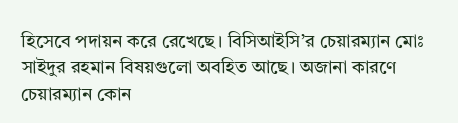হিসেবে পদায়ন করে রেখেছে। বিসিআইসি’র চেয়ারম্যান মোঃ সাইদুর রহমান বিষয়গুলো অবহিত আছে। অজানা কারণে চেয়ারম্যান কোন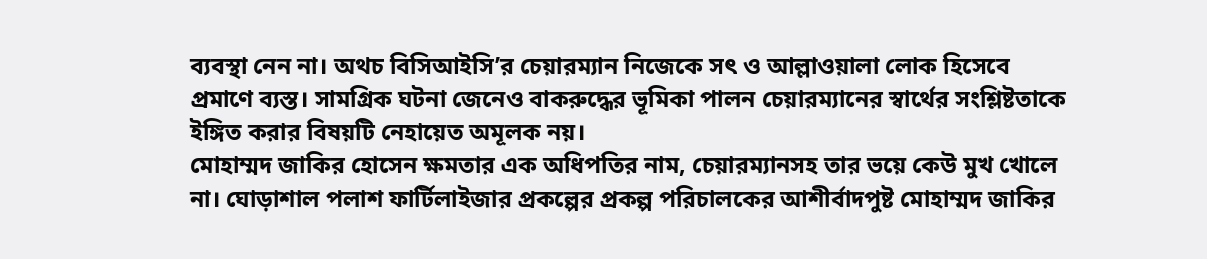ব্যবস্থা নেন না। অথচ বিসিআইসি’র চেয়ারম্যান নিজেকে সৎ ও আল্লাওয়ালা লোক হিসেবে প্রমাণে ব্যস্ত। সামগ্রিক ঘটনা জেনেও বাকরুদ্ধের ভূমিকা পালন চেয়ারম্যানের স্বার্থের সংশ্লিষ্টতাকে ইঙ্গিত করার বিষয়টি নেহায়েত অমূলক নয়।
মোহাম্মদ জাকির হোসেন ক্ষমতার এক অধিপতির নাম, চেয়ারম্যানসহ তার ভয়ে কেউ মুখ খোলে না। ঘোড়াশাল পলাশ ফার্টিলাইজার প্রকল্পের প্রকল্প পরিচালকের আশীর্বাদপুষ্ট মোহাম্মদ জাকির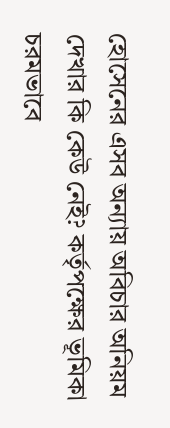হোসেনের এসব অন্যায় অবিচার অনিয়ম দেখার কি কেউ নেই? কর্তৃপক্ষের ভূমিকা চরমভাবে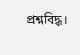প্রশ্নবিদ্ধ।